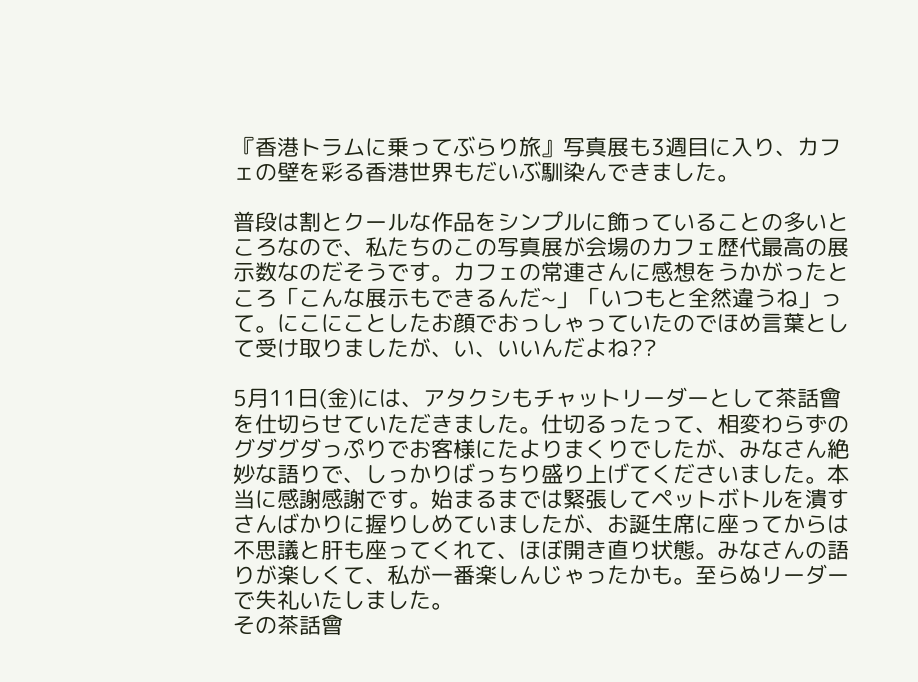『香港トラムに乗ってぶらり旅』写真展も3週目に入り、カフェの壁を彩る香港世界もだいぶ馴染んできました。

普段は割とクールな作品をシンプルに飾っていることの多いところなので、私たちのこの写真展が会場のカフェ歴代最高の展示数なのだそうです。カフェの常連さんに感想をうかがったところ「こんな展示もできるんだ~」「いつもと全然違うね」って。にこにことしたお顔でおっしゃっていたのでほめ言葉として受け取りましたが、い、いいんだよね??

5月11日(金)には、アタクシもチャットリーダーとして茶話會を仕切らせていただきました。仕切るったって、相変わらずのグダグダっぷりでお客様にたよりまくりでしたが、みなさん絶妙な語りで、しっかりばっちり盛り上げてくださいました。本当に感謝感謝です。始まるまでは緊張してペットボトルを潰すさんばかりに握りしめていましたが、お誕生席に座ってからは不思議と肝も座ってくれて、ほぼ開き直り状態。みなさんの語りが楽しくて、私が一番楽しんじゃったかも。至らぬリーダーで失礼いたしました。
その茶話會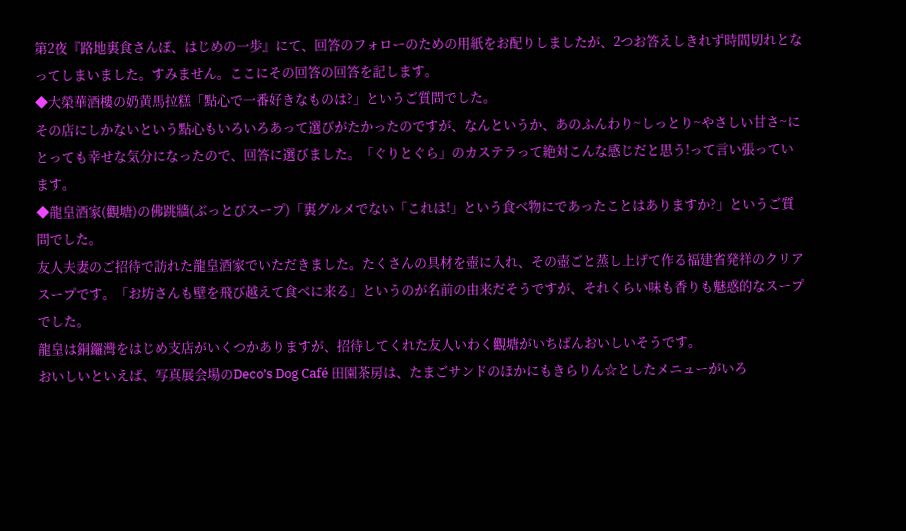第2夜『路地裏食さんぽ、はじめの一歩』にて、回答のフォローのための用紙をお配りしましたが、2つお答えしきれず時間切れとなってしまいました。すみません。ここにその回答の回答を記します。
◆大榮華酒樓の奶黄馬拉糕「點心で一番好きなものは?」というご質問でした。
その店にしかないという點心もいろいろあって選びがたかったのですが、なんというか、あのふんわり~しっとり~やさしい甘さ~にとっても幸せな気分になったので、回答に選びました。「ぐりとぐら」のカステラって絶対こんな感じだと思う!って言い張っています。
◆龍皇酒家(觀塘)の佛跳牆(ぶっとびスープ)「裏グルメでない「これは!」という食べ物にであったことはありますか?」というご質問でした。
友人夫妻のご招待で訪れた龍皇酒家でいただきました。たくさんの具材を壺に入れ、その壺ごと蒸し上げて作る福建省発祥のクリアスープです。「お坊さんも壁を飛び越えて食べに来る」というのが名前の由来だそうですが、それくらい味も香りも魅惑的なスープでした。
龍皇は銅鑼灣をはじめ支店がいくつかありますが、招待してくれた友人いわく觀塘がいちばんおいしいそうです。
おいしいといえば、写真展会場のDeco’s Dog Café 田園茶房は、たまごサンドのほかにもきらりん☆としたメニューがいろ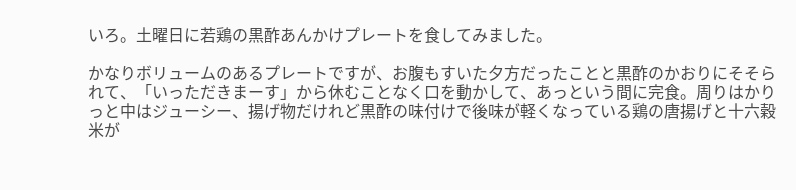いろ。土曜日に若鶏の黒酢あんかけプレートを食してみました。

かなりボリュームのあるプレートですが、お腹もすいた夕方だったことと黒酢のかおりにそそられて、「いっただきまーす」から休むことなく口を動かして、あっという間に完食。周りはかりっと中はジューシー、揚げ物だけれど黒酢の味付けで後味が軽くなっている鶏の唐揚げと十六穀米が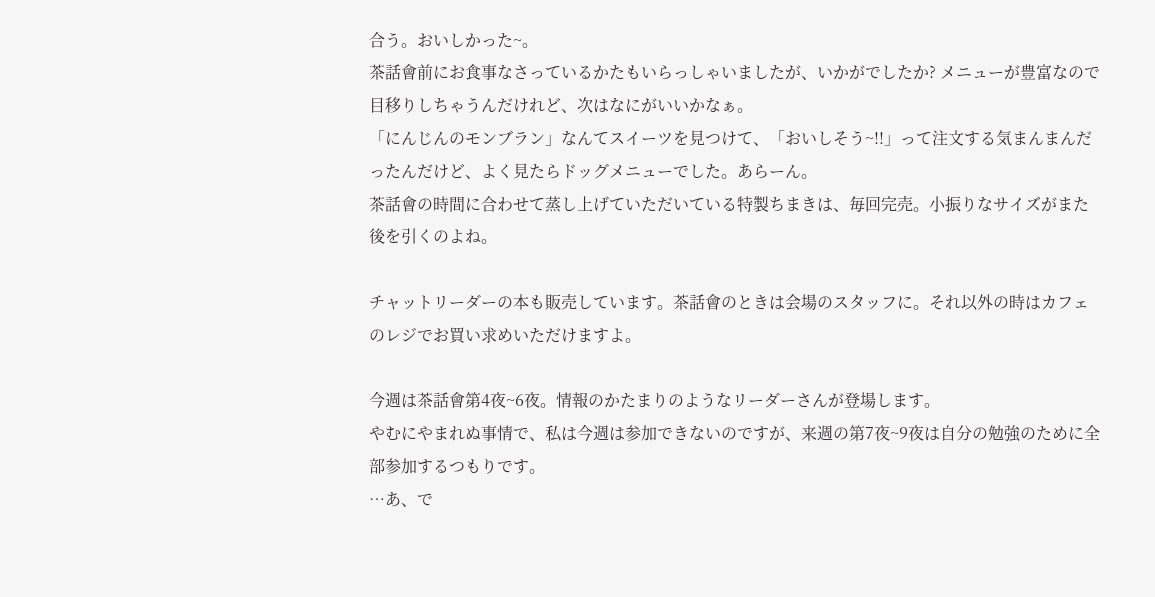合う。おいしかった~。
茶話會前にお食事なさっているかたもいらっしゃいましたが、いかがでしたか? メニューが豊富なので目移りしちゃうんだけれど、次はなにがいいかなぁ。
「にんじんのモンブラン」なんてスイーツを見つけて、「おいしそう~!!」って注文する気まんまんだったんだけど、よく見たらドッグメニューでした。あらーん。
茶話會の時間に合わせて蒸し上げていただいている特製ちまきは、毎回完売。小振りなサイズがまた後を引くのよね。

チャットリーダーの本も販売しています。茶話會のときは会場のスタッフに。それ以外の時はカフェのレジでお買い求めいただけますよ。

今週は茶話會第4夜~6夜。情報のかたまりのようなリーダーさんが登場します。
やむにやまれぬ事情で、私は今週は参加できないのですが、来週の第7夜~9夜は自分の勉強のために全部参加するつもりです。
…あ、で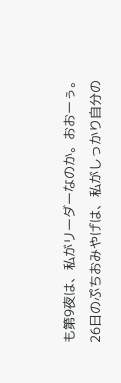も第9夜は、私がリーダーなのか。おおーぅ。
26日のぷちおみやげは、私がしっかり自分の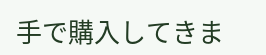手で購入してきま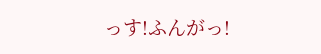っす!ふんがっ!